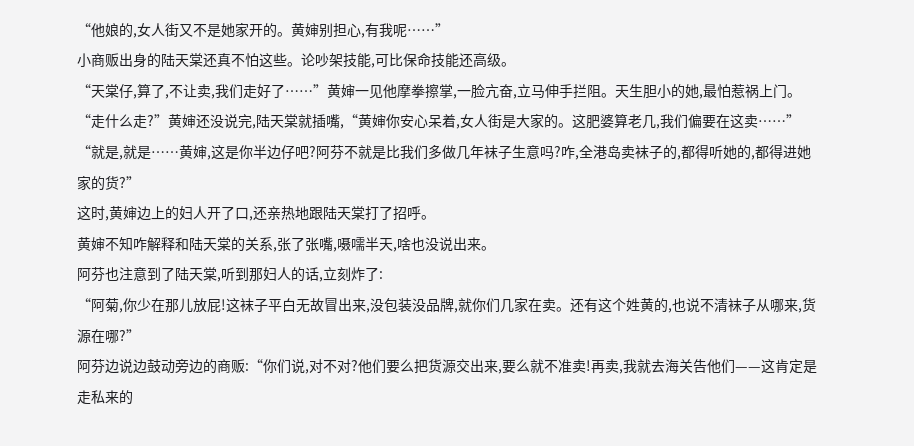“他娘的,女人街又不是她家开的。黄婶别担心,有我呢……”
小商贩出身的陆天棠还真不怕这些。论吵架技能,可比保命技能还高级。
“天棠仔,算了,不让卖,我们走好了……”黄婶一见他摩拳擦掌,一脸亢奋,立马伸手拦阻。天生胆小的她,最怕惹祸上门。
“走什么走?”黄婶还没说完,陆天棠就插嘴,“黄婶你安心呆着,女人街是大家的。这肥婆算老几,我们偏要在这卖……”
“就是,就是……黄婶,这是你半边仔吧?阿芬不就是比我们多做几年袜子生意吗?咋,全港岛卖袜子的,都得听她的,都得进她家的货?”
这时,黄婶边上的妇人开了口,还亲热地跟陆天棠打了招呼。
黄婶不知咋解释和陆天棠的关系,张了张嘴,嗫嚅半天,啥也没说出来。
阿芬也注意到了陆天棠,听到那妇人的话,立刻炸了:
“阿菊,你少在那儿放屁!这袜子平白无故冒出来,没包装没品牌,就你们几家在卖。还有这个姓黄的,也说不清袜子从哪来,货源在哪?”
阿芬边说边鼓动旁边的商贩:“你们说,对不对?他们要么把货源交出来,要么就不准卖!再卖,我就去海关告他们——这肯定是走私来的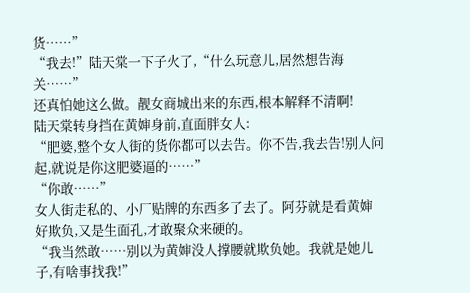货……”
“我去!”陆天棠一下子火了,“什么玩意儿,居然想告海关……”
还真怕她这么做。靓女商城出来的东西,根本解释不清啊!
陆天棠转身挡在黄婶身前,直面胖女人:
“肥婆,整个女人街的货你都可以去告。你不告,我去告!别人问起,就说是你这肥婆逼的……”
“你敢……”
女人街走私的、小厂贴牌的东西多了去了。阿芬就是看黄婶好欺负,又是生面孔,才敢聚众来硬的。
“我当然敢……别以为黄婶没人撑腰就欺负她。我就是她儿子,有啥事找我!”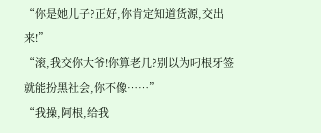“你是她儿子?正好,你肯定知道货源,交出来!”
“滚,我交你大爷!你算老几?别以为叼根牙签就能扮黑社会,你不像……”
“我操,阿根,给我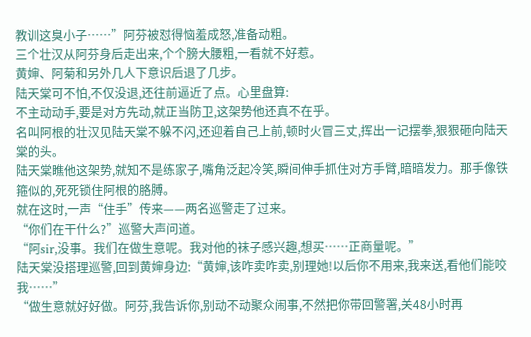教训这臭小子……”阿芬被怼得恼羞成怒,准备动粗。
三个壮汉从阿芬身后走出来,个个膀大腰粗,一看就不好惹。
黄婶、阿菊和另外几人下意识后退了几步。
陆天棠可不怕,不仅没退,还往前逼近了点。心里盘算:
不主动动手,要是对方先动,就正当防卫,这架势他还真不在乎。
名叫阿根的壮汉见陆天棠不躲不闪,还迎着自己上前,顿时火冒三丈,挥出一记摆拳,狠狠砸向陆天棠的头。
陆天棠瞧他这架势,就知不是练家子,嘴角泛起冷笑,瞬间伸手抓住对方手臂,暗暗发力。那手像铁箍似的,死死锁住阿根的胳膊。
就在这时,一声“住手”传来——两名巡警走了过来。
“你们在干什么?”巡警大声问道。
“阿sir,没事。我们在做生意呢。我对他的袜子感兴趣,想买……正商量呢。”
陆天棠没搭理巡警,回到黄婶身边:“黄婶,该咋卖咋卖,别理她!以后你不用来,我来送,看他们能咬我……”
“做生意就好好做。阿芬,我告诉你,别动不动聚众闹事,不然把你带回警署,关48小时再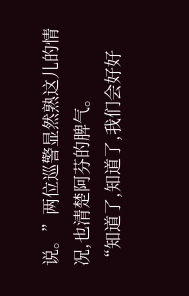说。”两位巡警显然熟这儿的情况,也清楚阿芬的脾气。
“知道了,知道了,我们会好好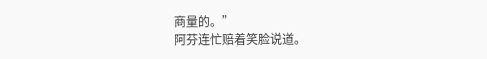商量的。”
阿芬连忙赔着笑脸说道。